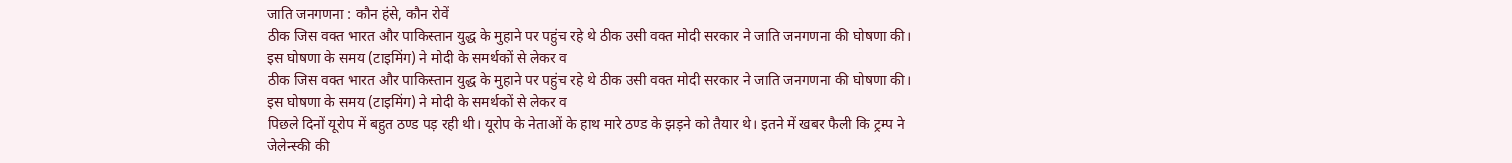जाति जनगणना : कौन हंसे, कौन रोवें
ठीक जिस वक्त भारत और पाकिस्तान युद्ध के मुहाने पर पहुंच रहे थे ठीक उसी वक्त मोदी सरकार ने जाति जनगणना की घोषणा की। इस घोषणा के समय (टाइमिंग) ने मोदी के समर्थकों से लेकर व
ठीक जिस वक्त भारत और पाकिस्तान युद्ध के मुहाने पर पहुंच रहे थे ठीक उसी वक्त मोदी सरकार ने जाति जनगणना की घोषणा की। इस घोषणा के समय (टाइमिंग) ने मोदी के समर्थकों से लेकर व
पिछले दिनों यूरोप में बहुत ठण्ड पड़ रही थी। यूरोप के नेताओं के हाथ मारे ठण्ड के झड़ने को तैयार थे। इतने में खबर फैली कि ट्रम्प ने जेलेन्स्की की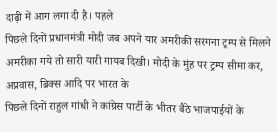दाढ़ी में आग लगा दी है। पहले
पिछले दिनों प्रधानमंत्री मोदी जब अपने यार अमरीकी सरगना ट्रम्प से मिलने अमरीका गये तो सारी यारी गायब दिखी। मोदी के मुंह पर ट्रम्प सीमा कर, अप्रवास, ब्रिक्स आदि पर भारत के
पिछले दिनों राहुल गांधी ने कांग्रेस पार्टी के भीतर बैठे भाजपाईयों के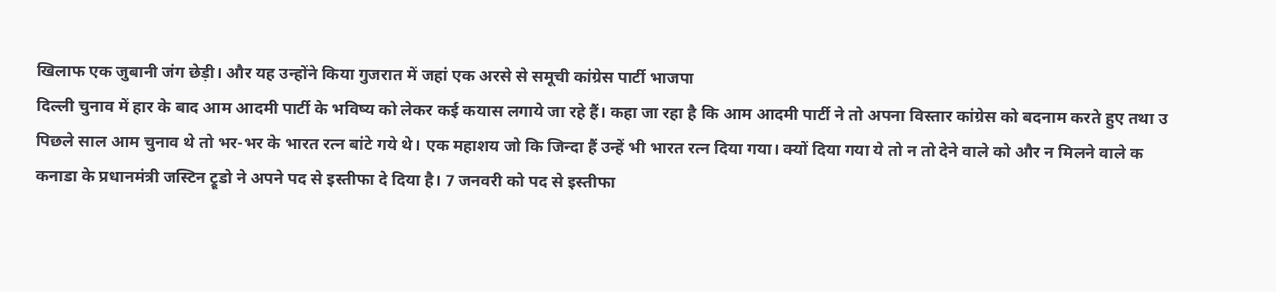खिलाफ एक जुबानी जंग छेड़ी। और यह उन्होंने किया गुजरात में जहां एक अरसे से समूची कांग्रेस पार्टी भाजपा
दिल्ली चुनाव में हार के बाद आम आदमी पार्टी के भविष्य को लेकर कई कयास लगाये जा रहे हैं। कहा जा रहा है कि आम आदमी पार्टी ने तो अपना विस्तार कांग्रेस को बदनाम करते हुए तथा उ
पिछले साल आम चुनाव थे तो भर-भर के भारत रत्न बांटे गये थे। एक महाशय जो कि जिन्दा हैं उन्हें भी भारत रत्न दिया गया। क्यों दिया गया ये तो न तो देने वाले को और न मिलने वाले क
कनाडा के प्रधानमंत्री जस्टिन ट्रूडो ने अपने पद से इस्तीफा दे दिया है। 7 जनवरी को पद से इस्तीफा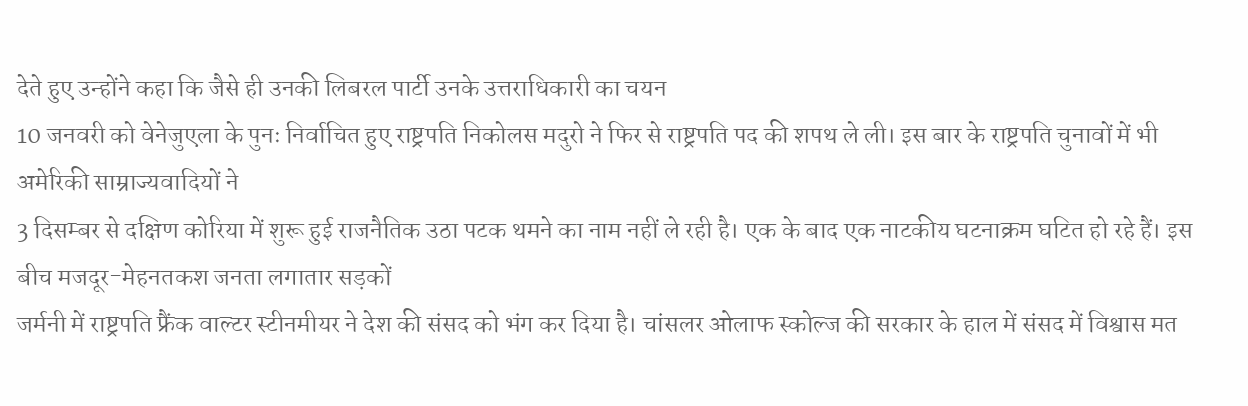देते हुए उन्होंने कहा कि जैसे ही उनकी लिबरल पार्टी उनके उत्तराधिकारी का चयन
10 जनवरी को वेनेजुएला के पुनः निर्वाचित हुए राष्ट्रपति निकोलस मदुरो ने फिर से राष्ट्रपति पद की शपथ ले ली। इस बार के राष्ट्रपति चुनावों में भी अमेरिकी साम्राज्यवादियों ने
3 दिसम्बर से दक्षिण कोरिया में शुरू हुई राजनैतिक उठा पटक थमने का नाम नहीं ले रही है। एक के बाद एक नाटकीय घटनाक्रम घटित हो रहे हैं। इस बीच मजदूर-मेहनतकश जनता लगातार सड़कों
जर्मनी में राष्ट्रपति फ्रैंक वाल्टर स्टीनमीयर ने देश की संसद को भंग कर दिया है। चांसलर ओलाफ स्कोल्ज की सरकार के हाल में संसद में विश्वास मत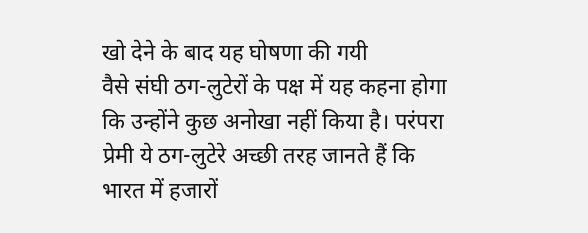खो देने के बाद यह घोषणा की गयी
वैसे संघी ठग-लुटेरों के पक्ष में यह कहना होगा कि उन्होंने कुछ अनोखा नहीं किया है। परंपरा प्रेमी ये ठग-लुटेरे अच्छी तरह जानते हैं कि भारत में हजारों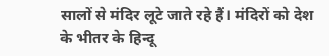सालों से मंदिर लूटे जाते रहे हैं। मंदिरों को देश के भीतर के हिन्दू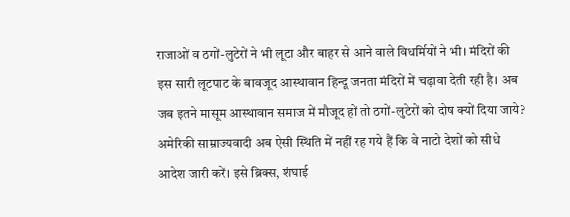राजाओं व ठगों-लुटेरों ने भी लूटा और बाहर से आने वाले विधर्मियों ने भी। मंदिरों की इस सारी लूटपाट के बावजूद आस्थावान हिन्दू जनता मंदिरों में चढ़ावा देती रही है। अब जब इतने मासूम आस्थावान समाज में मौजूद हों तो ठगों-लुटेरों को दोष क्यों दिया जाये?
अमेरिकी साम्राज्यवादी अब ऐसी स्थिति में नहीं रह गये हैं कि वे नाटो देशों को सीधे आदेश जारी करें। इसे ब्रिक्स, शंघाई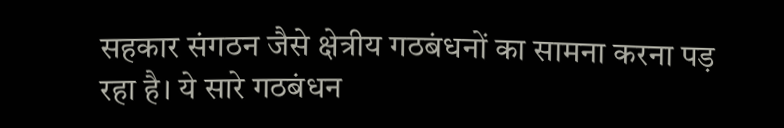सहकार संगठन जैसे क्षेत्रीय गठबंधनों का सामना करना पड़ रहा है। ये सारे गठबंधन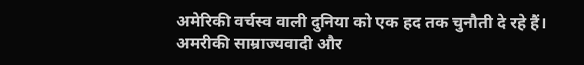अमेरिकी वर्चस्व वाली दुनिया को एक हद तक चुनौती दे रहे हैं।
अमरीकी साम्राज्यवादी और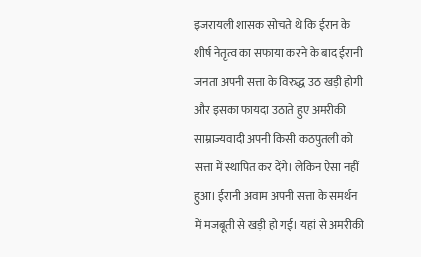इजरायली शासक सोचते थे कि ईरान के शीर्ष नेतृत्व का सफाया करने के बाद ईरानी जनता अपनी सत्ता के विरुद्ध उठ खड़ी होगी और इसका फायदा उठाते हुए अमरीकी साम्राज्यवादी अपनी किसी कठपुतली को सत्ता में स्थापित कर देंगे। लेकिन ऐसा नहीं हुआ। ईरानी अवाम अपनी सत्ता के समर्थन में मजबूती से खड़ी हो गई। यहां से अमरीकी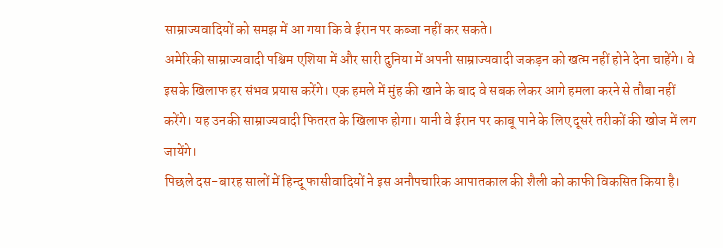साम्राज्यवादियों को समझ में आ गया कि वे ईरान पर कब्जा नहीं कर सकते।
अमेरिकी साम्राज्यवादी पश्चिम एशिया में और सारी दुनिया में अपनी साम्राज्यवादी जकड़न को खत्म नहीं होने देना चाहेंगे। वे इसके खिलाफ हर संभव प्रयास करेंगे। एक हमले में मुंह की खाने के बाद वे सबक लेकर आगे हमला करने से तौबा नहीं करेंगे। यह उनकी साम्राज्यवादी फितरत के खिलाफ होगा। यानी वे ईरान पर काबू पाने के लिए दूसरे तरीकों की खोज में लग जायेंगे।
पिछले दस-बारह सालों में हिन्दू फासीवादियों ने इस अनौपचारिक आपातकाल की शैली को काफी विकसित किया है।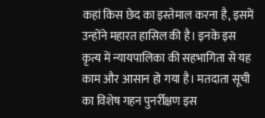कहां किस छेद का इस्तेमाल करना है, इसमें उन्होंने महारत हासिल की है। इनके इस कृत्य में न्यायपालिका की सहभागिता से यह काम और आसान हो गया है। मतदाता सूची का विशेष गहन पुनर्रीक्षण इस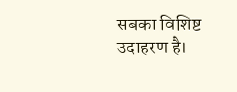सबका विशिष्ट उदाहरण है।